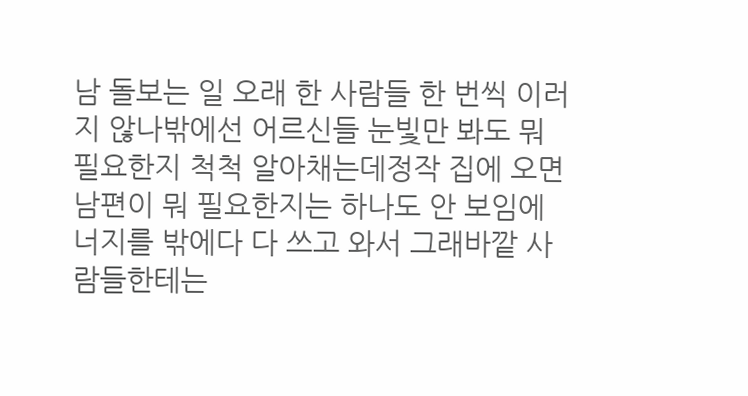남 돌보는 일 오래 한 사람들 한 번씩 이러지 않나밖에선 어르신들 눈빛만 봐도 뭐 필요한지 척척 알아채는데정작 집에 오면 남편이 뭐 필요한지는 하나도 안 보임에너지를 밖에다 다 쓰고 와서 그래바깥 사람들한테는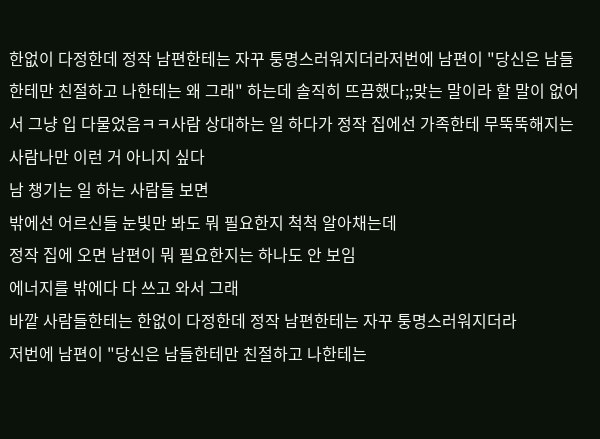한없이 다정한데 정작 남편한테는 자꾸 퉁명스러워지더라저번에 남편이 "당신은 남들한테만 친절하고 나한테는 왜 그래" 하는데 솔직히 뜨끔했다;;맞는 말이라 할 말이 없어서 그냥 입 다물었음ㅋㅋ사람 상대하는 일 하다가 정작 집에선 가족한테 무뚝뚝해지는 사람나만 이런 거 아니지 싶다
남 챙기는 일 하는 사람들 보면
밖에선 어르신들 눈빛만 봐도 뭐 필요한지 척척 알아채는데
정작 집에 오면 남편이 뭐 필요한지는 하나도 안 보임
에너지를 밖에다 다 쓰고 와서 그래
바깥 사람들한테는 한없이 다정한데 정작 남편한테는 자꾸 퉁명스러워지더라
저번에 남편이 "당신은 남들한테만 친절하고 나한테는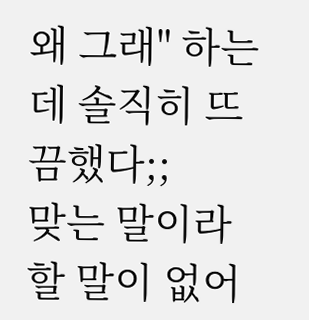왜 그래" 하는데 솔직히 뜨끔했다;;
맞는 말이라 할 말이 없어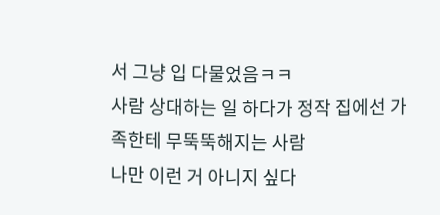서 그냥 입 다물었음ㅋㅋ
사람 상대하는 일 하다가 정작 집에선 가족한테 무뚝뚝해지는 사람
나만 이런 거 아니지 싶다